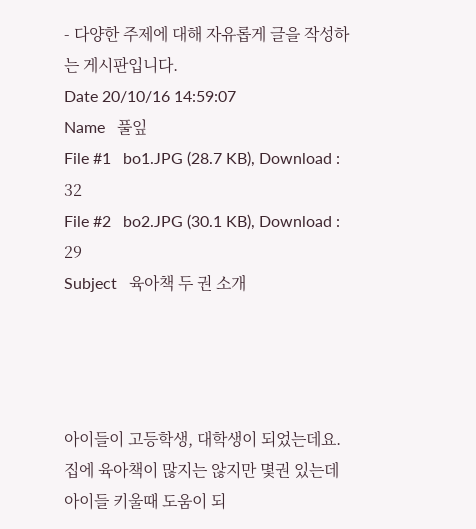- 다양한 주제에 대해 자유롭게 글을 작성하는 게시판입니다.
Date 20/10/16 14:59:07
Name   풀잎
File #1   bo1.JPG (28.7 KB), Download : 32
File #2   bo2.JPG (30.1 KB), Download : 29
Subject   육아책 두 권 소개




아이들이 고등학생, 대학생이 되었는데요.
집에 육아책이 많지는 않지만 몇권 있는데 아이들 키울때 도움이 되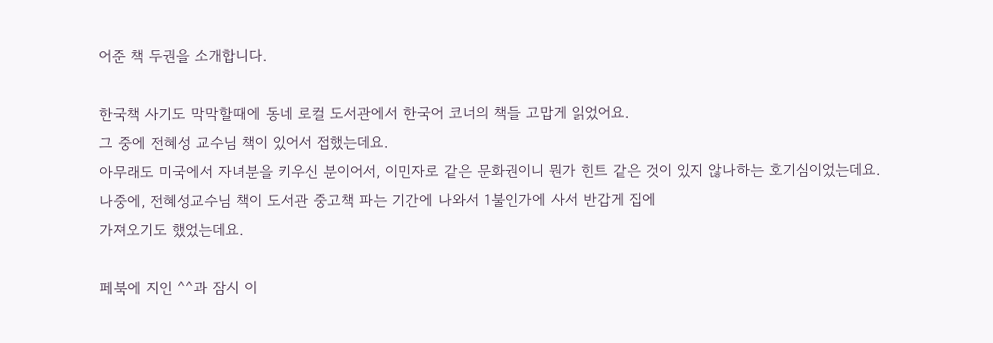어준 책 두권을 소개합니다.

한국책 사기도 막막할때에 동네 로컬 도서관에서 한국어 코너의 책들 고맙게 읽었어요.
그 중에 전혜성 교수님 책이 있어서 접했는데요.
아무래도 미국에서 자녀분을 키우신 분이어서, 이민자로 같은 문화권이니 뭔가 힌트 같은 것이 있지 않나하는 호기심이었는데요.
나중에, 전혜성교수님 책이 도서관 중고책 파는 기간에 나와서 1불인가에 사서 반갑게 집에
가져오기도 했었는데요.

페북에 지인 ^^과 잠시 이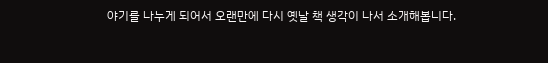야기를 나누게 되어서 오랜만에 다시 옛날 책 생각이 나서 소개해봅니다.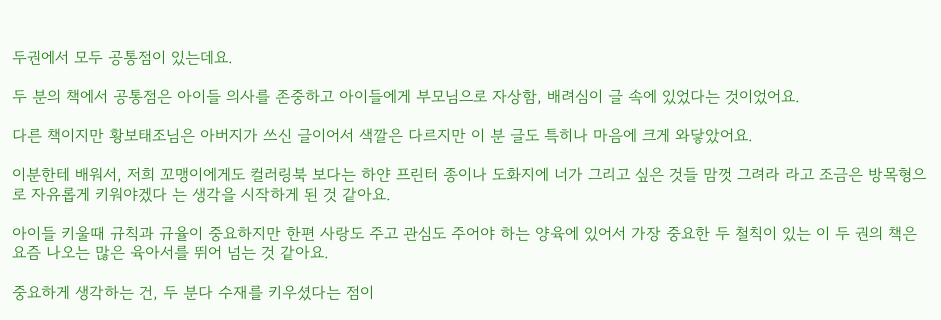두권에서 모두 공통점이 있는데요.

두 분의 책에서 공통점은 아이들 의사를 존중하고 아이들에게 부모님으로 자상함, 배려심이 글 속에 있었다는 것이었어요.

다른 책이지만 황보태조님은 아버지가 쓰신 글이어서 색깔은 다르지만 이 분 글도 특히나 마음에 크게 와닿았어요.

이분한테 배워서, 저희 꼬맹이에게도 컬러링북 보다는 하얀 프린터 종이나 도화지에 너가 그리고 싶은 것들 맘껏 그려라 라고 조금은 방목형으로 자유롭게 키워야겠다 는 생각을 시작하게 된 것 같아요.

아이들 키울때 규칙과 규율이 중요하지만 한편 사랑도 주고 관심도 주어야 하는 양육에 있어서 가장 중요한 두 철칙이 있는 이 두 권의 책은 요즘 나오는 많은 육아서를 뛰어 넘는 것 같아요.

중요하게 생각하는 건, 두 분다 수재를 키우셨다는 점이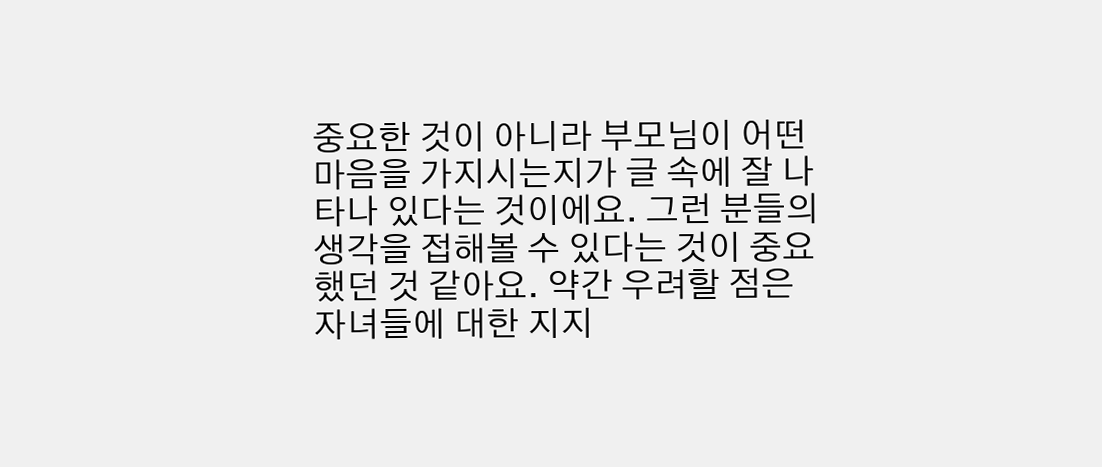중요한 것이 아니라 부모님이 어떤 마음을 가지시는지가 글 속에 잘 나타나 있다는 것이에요. 그런 분들의 생각을 접해볼 수 있다는 것이 중요했던 것 같아요. 약간 우려할 점은 자녀들에 대한 지지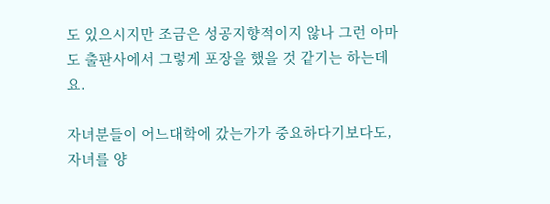도 있으시지만 조금은 성공지향적이지 않나 그런 아마도 출판사에서 그렇게 포장을 했을 것 같기는 하는데요.

자녀분들이 어느대학에 갔는가가 중요하다기보다도, 자녀를 양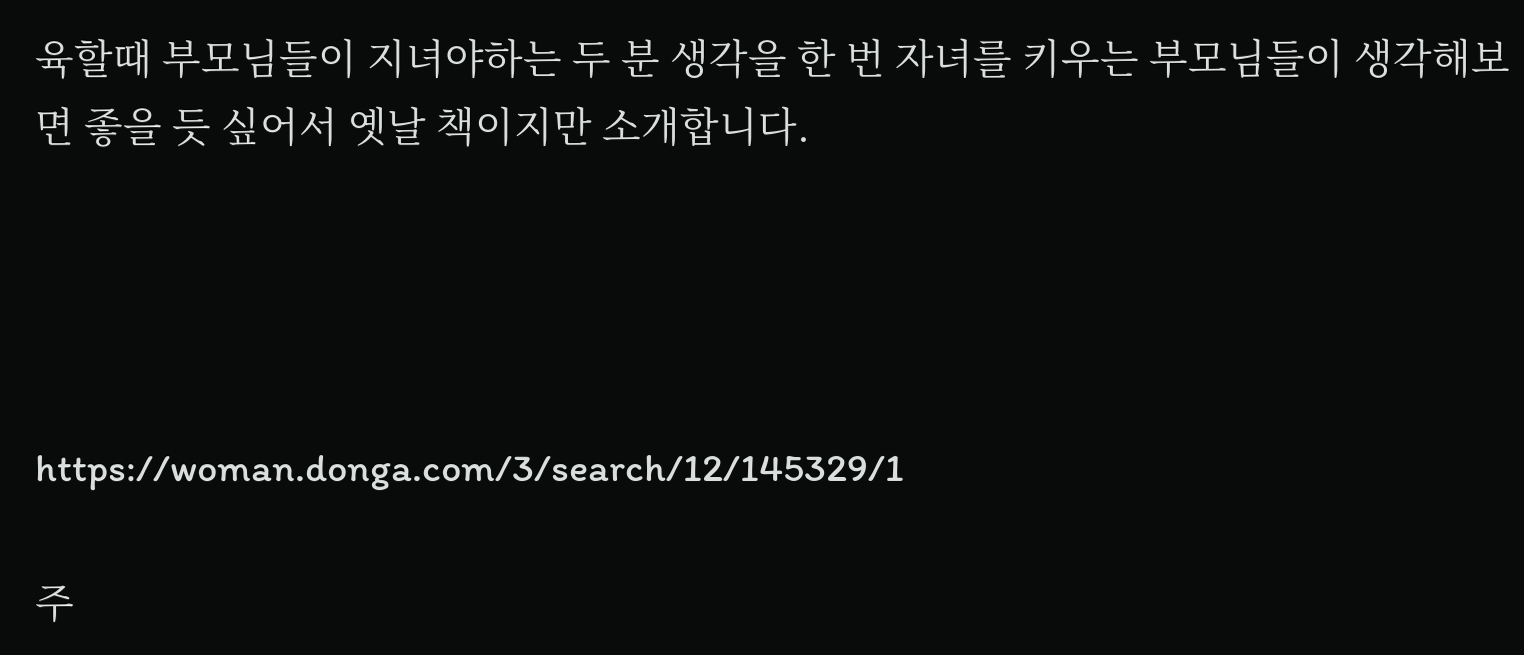육할때 부모님들이 지녀야하는 두 분 생각을 한 번 자녀를 키우는 부모님들이 생각해보면 좋을 듯 싶어서 옛날 책이지만 소개합니다.




https://woman.donga.com/3/search/12/145329/1

주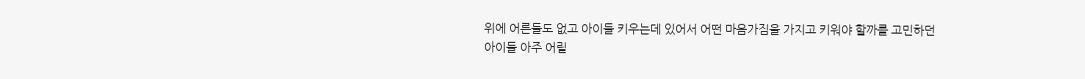위에 어른들도 없고 아이들 키우는데 있어서 어떤 마음가짐을 가지고 키워야 할까를 고민하던
아이들 아주 어릴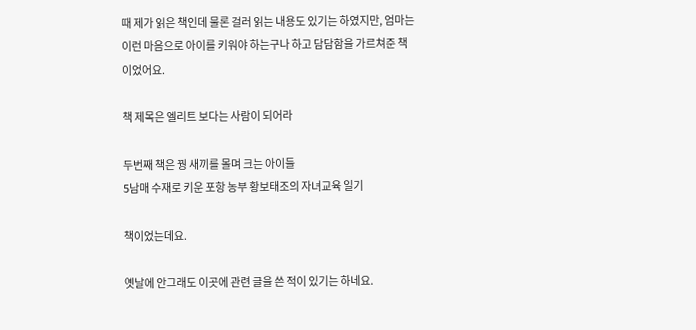때 제가 읽은 책인데 물론 걸러 읽는 내용도 있기는 하였지만, 엄마는 이런 마음으로 아이를 키워야 하는구나 하고 담담함을 가르쳐준 책이었어요.

책 제목은 엘리트 보다는 사람이 되어라

두번째 책은 꿩 새끼를 몰며 크는 아이들
5남매 수재로 키운 포항 농부 황보태조의 자녀교육 일기

책이었는데요.

옛날에 안그래도 이곳에 관련 글을 쓴 적이 있기는 하네요.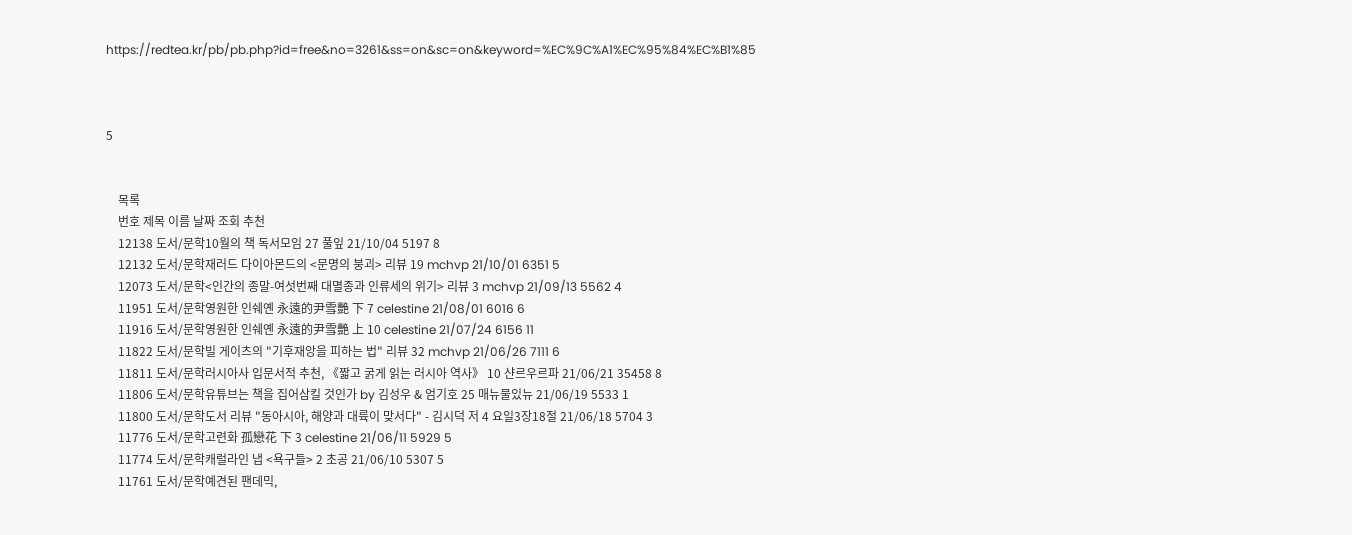https://redtea.kr/pb/pb.php?id=free&no=3261&ss=on&sc=on&keyword=%EC%9C%A1%EC%95%84%EC%B1%85



5


    목록
    번호 제목 이름 날짜 조회 추천
    12138 도서/문학10월의 책 독서모임 27 풀잎 21/10/04 5197 8
    12132 도서/문학재러드 다이아몬드의 <문명의 붕괴> 리뷰 19 mchvp 21/10/01 6351 5
    12073 도서/문학<인간의 종말-여섯번째 대멸종과 인류세의 위기> 리뷰 3 mchvp 21/09/13 5562 4
    11951 도서/문학영원한 인쉐옌 永遠的尹雪艷 下 7 celestine 21/08/01 6016 6
    11916 도서/문학영원한 인쉐옌 永遠的尹雪艷 上 10 celestine 21/07/24 6156 11
    11822 도서/문학빌 게이츠의 "기후재앙을 피하는 법" 리뷰 32 mchvp 21/06/26 7111 6
    11811 도서/문학러시아사 입문서적 추천, 《짧고 굵게 읽는 러시아 역사》 10 샨르우르파 21/06/21 35458 8
    11806 도서/문학유튜브는 책을 집어삼킬 것인가 by 김성우 & 엄기호 25 매뉴물있뉴 21/06/19 5533 1
    11800 도서/문학도서 리뷰 "동아시아, 해양과 대륙이 맞서다" - 김시덕 저 4 요일3장18절 21/06/18 5704 3
    11776 도서/문학고련화 孤戀花 下 3 celestine 21/06/11 5929 5
    11774 도서/문학캐럴라인 냅 <욕구들> 2 초공 21/06/10 5307 5
    11761 도서/문학예견된 팬데믹,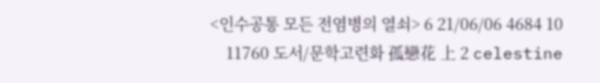<인수공통 모든 전염병의 열쇠> 6 21/06/06 4684 10
    11760 도서/문학고련화 孤戀花 上 2 celestine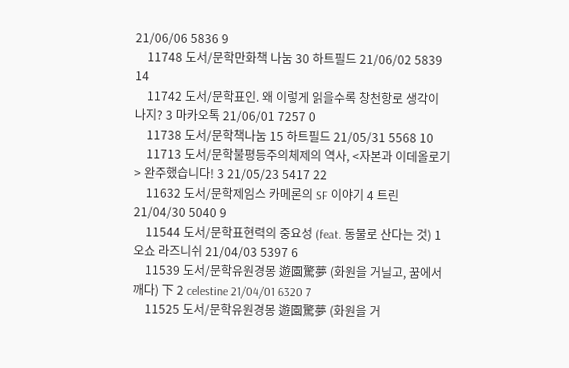21/06/06 5836 9
    11748 도서/문학만화책 나눔 30 하트필드 21/06/02 5839 14
    11742 도서/문학표인. 왜 이렇게 읽을수록 창천항로 생각이 나지? 3 마카오톡 21/06/01 7257 0
    11738 도서/문학책나눔 15 하트필드 21/05/31 5568 10
    11713 도서/문학불평등주의체제의 역사, <자본과 이데올로기> 완주했습니다! 3 21/05/23 5417 22
    11632 도서/문학제임스 카메론의 SF 이야기 4 트린 21/04/30 5040 9
    11544 도서/문학표현력의 중요성 (feat. 동물로 산다는 것) 1 오쇼 라즈니쉬 21/04/03 5397 6
    11539 도서/문학유원경몽 遊園驚夢 (화원을 거닐고, 꿈에서 깨다) 下 2 celestine 21/04/01 6320 7
    11525 도서/문학유원경몽 遊園驚夢 (화원을 거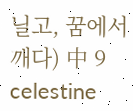닐고, 꿈에서 깨다) 中 9 celestine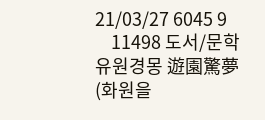21/03/27 6045 9
    11498 도서/문학유원경몽 遊園驚夢 (화원을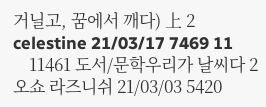거닐고, 꿈에서 깨다) 上 2 celestine 21/03/17 7469 11
    11461 도서/문학우리가 날씨다 2 오쇼 라즈니쉬 21/03/03 5420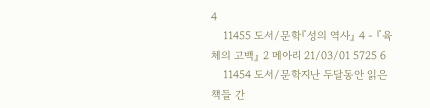4
    11455 도서/문학『성의 역사』 4 - 『육체의 고백』 2 메아리 21/03/01 5725 6
    11454 도서/문학지난 두달동안 읽은 책들 간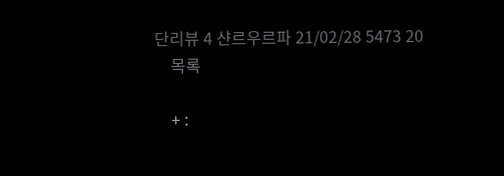단리뷰 4 샨르우르파 21/02/28 5473 20
    목록

    + :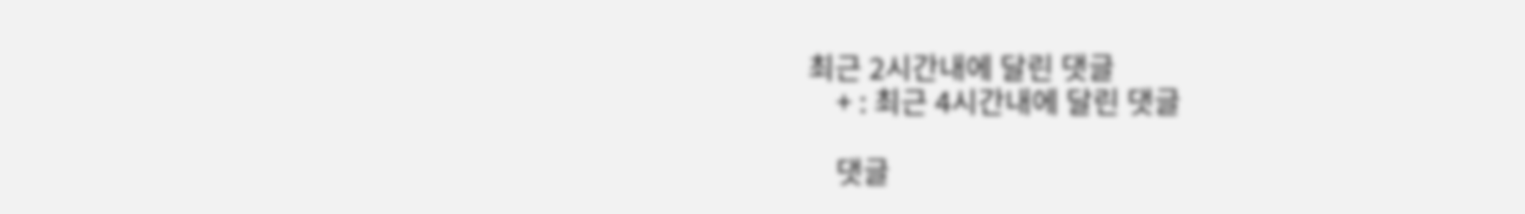최근 2시간내에 달린 댓글
    + : 최근 4시간내에 달린 댓글

    댓글